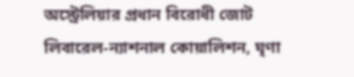অস্ট্রেলিয়ার প্রধান বিরোধী জোট লিবারেল-ন্যাশনাল কোয়ালিশন, ঘৃণা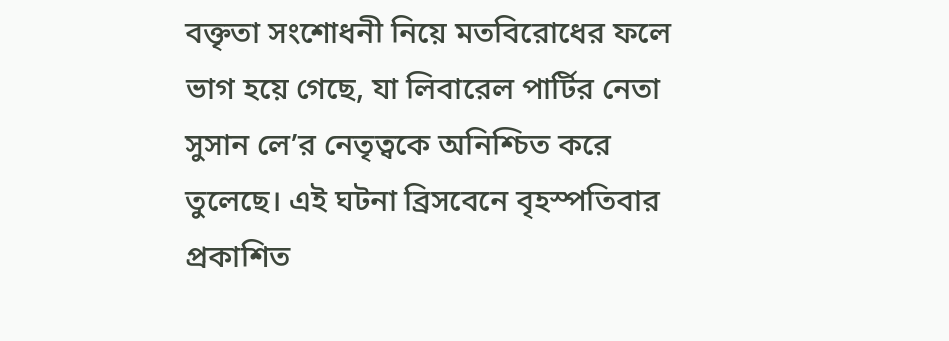বক্তৃতা সংশোধনী নিয়ে মতবিরোধের ফলে ভাগ হয়ে গেছে, যা লিবারেল পার্টির নেতা সুসান লে’র নেতৃত্বকে অনিশ্চিত করে তুলেছে। এই ঘটনা ব্রিসবেনে বৃহস্পতিবার প্রকাশিত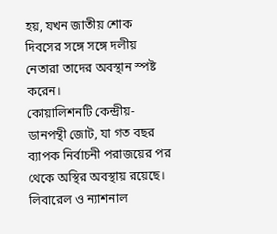হয়, যখন জাতীয় শোক দিবসের সঙ্গে সঙ্গে দলীয় নেতারা তাদের অবস্থান স্পষ্ট করেন।
কোয়ালিশনটি কেন্দ্রীয়-ডানপন্থী জোট, যা গত বছর ব্যাপক নির্বাচনী পরাজয়ের পর থেকে অস্থির অবস্থায় রয়েছে। লিবারেল ও ন্যাশনাল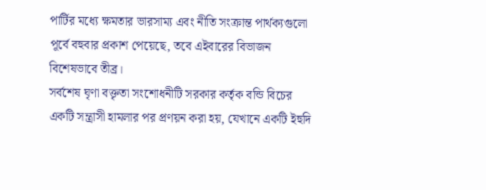পার্টির মধ্যে ক্ষমতার ভারসাম্য এবং নীতি সংক্রান্ত পার্থক্যগুলো পূর্বে বহুবার প্রকাশ পেয়েছে, তবে এইবারের বিভাজন বিশেষভাবে তীব্র।
সর্বশেষ ঘৃণা বক্তৃতা সংশোধনীটি সরকার কর্তৃক বন্ডি বিচের একটি সন্ত্রাসী হামলার পর প্রণয়ন করা হয়, যেখানে একটি ইহুদি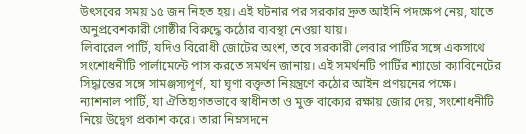উৎসবের সময় ১৫ জন নিহত হয়। এই ঘটনার পর সরকার দ্রুত আইনি পদক্ষেপ নেয়, যাতে অনুপ্রবেশকারী গোষ্ঠীর বিরুদ্ধে কঠোর ব্যবস্থা নেওয়া যায়।
লিবারেল পার্টি, যদিও বিরোধী জোটের অংশ, তবে সরকারী লেবার পার্টির সঙ্গে একসাথে সংশোধনীটি পার্লামেন্টে পাস করতে সমর্থন জানায়। এই সমর্থনটি পার্টির শ্যাডো ক্যাবিনেটের সিদ্ধান্তের সঙ্গে সামঞ্জস্যপূর্ণ, যা ঘৃণা বক্তৃতা নিয়ন্ত্রণে কঠোর আইন প্রণয়নের পক্ষে।
ন্যাশনাল পার্টি, যা ঐতিহ্যগতভাবে স্বাধীনতা ও মুক্ত বাক্যের রক্ষায় জোর দেয়, সংশোধনীটি নিয়ে উদ্বেগ প্রকাশ করে। তারা নিম্নসদনে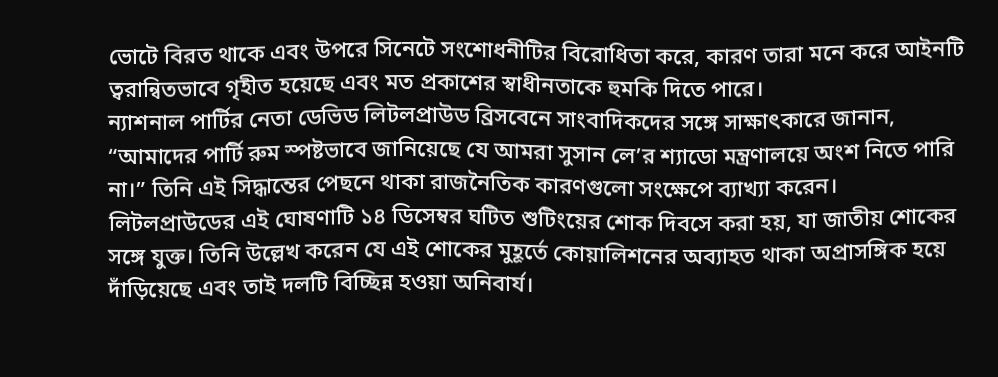ভোটে বিরত থাকে এবং উপরে সিনেটে সংশোধনীটির বিরোধিতা করে, কারণ তারা মনে করে আইনটি ত্বরান্বিতভাবে গৃহীত হয়েছে এবং মত প্রকাশের স্বাধীনতাকে হুমকি দিতে পারে।
ন্যাশনাল পার্টির নেতা ডেভিড লিটলপ্রাউড ব্রিসবেনে সাংবাদিকদের সঙ্গে সাক্ষাৎকারে জানান, “আমাদের পার্টি রুম স্পষ্টভাবে জানিয়েছে যে আমরা সুসান লে’র শ্যাডো মন্ত্রণালয়ে অংশ নিতে পারি না।” তিনি এই সিদ্ধান্তের পেছনে থাকা রাজনৈতিক কারণগুলো সংক্ষেপে ব্যাখ্যা করেন।
লিটলপ্রাউডের এই ঘোষণাটি ১৪ ডিসেম্বর ঘটিত শুটিংয়ের শোক দিবসে করা হয়, যা জাতীয় শোকের সঙ্গে যুক্ত। তিনি উল্লেখ করেন যে এই শোকের মুহূর্তে কোয়ালিশনের অব্যাহত থাকা অপ্রাসঙ্গিক হয়ে দাঁড়িয়েছে এবং তাই দলটি বিচ্ছিন্ন হওয়া অনিবার্য।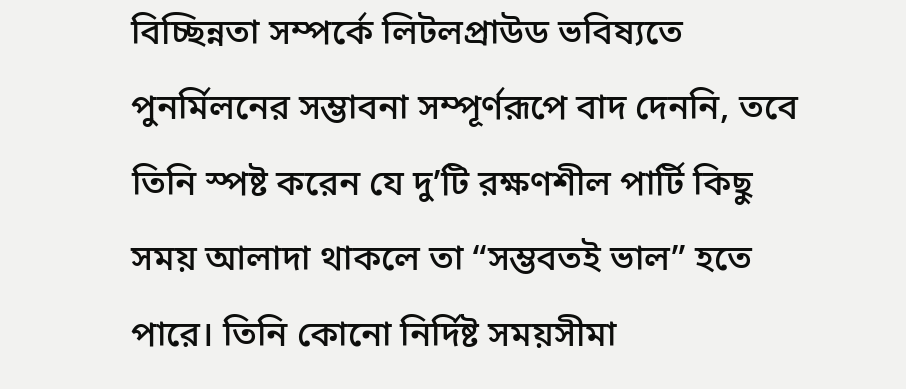বিচ্ছিন্নতা সম্পর্কে লিটলপ্রাউড ভবিষ্যতে পুনর্মিলনের সম্ভাবনা সম্পূর্ণরূপে বাদ দেননি, তবে তিনি স্পষ্ট করেন যে দু’টি রক্ষণশীল পার্টি কিছু সময় আলাদা থাকলে তা “সম্ভবতই ভাল” হতে পারে। তিনি কোনো নির্দিষ্ট সময়সীমা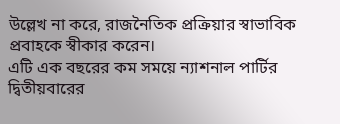উল্লেখ না করে, রাজনৈতিক প্রক্রিয়ার স্বাভাবিক প্রবাহকে স্বীকার করেন।
এটি এক বছরের কম সময়ে ন্যাশনাল পার্টির দ্বিতীয়বারের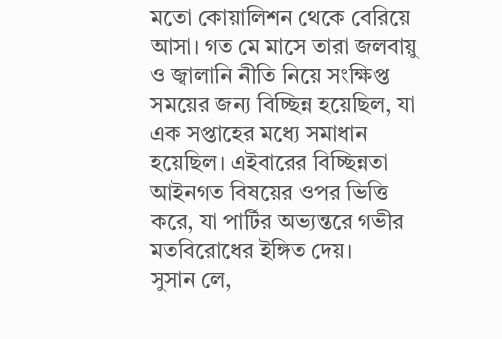মতো কোয়ালিশন থেকে বেরিয়ে আসা। গত মে মাসে তারা জলবায়ু ও জ্বালানি নীতি নিয়ে সংক্ষিপ্ত সময়ের জন্য বিচ্ছিন্ন হয়েছিল, যা এক সপ্তাহের মধ্যে সমাধান হয়েছিল। এইবারের বিচ্ছিন্নতা আইনগত বিষয়ের ওপর ভিত্তি করে, যা পার্টির অভ্যন্তরে গভীর মতবিরোধের ইঙ্গিত দেয়।
সুসান লে,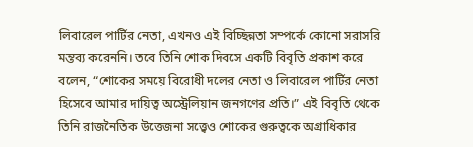লিবারেল পার্টির নেতা, এখনও এই বিচ্ছিন্নতা সম্পর্কে কোনো সরাসরি মন্তব্য করেননি। তবে তিনি শোক দিবসে একটি বিবৃতি প্রকাশ করে বলেন, “শোকের সময়ে বিরোধী দলের নেতা ও লিবারেল পার্টির নেতা হিসেবে আমার দায়িত্ব অস্ট্রেলিয়ান জনগণের প্রতি।” এই বিবৃতি থেকে তিনি রাজনৈতিক উত্তেজনা সত্ত্বেও শোকের গুরুত্বকে অগ্রাধিকার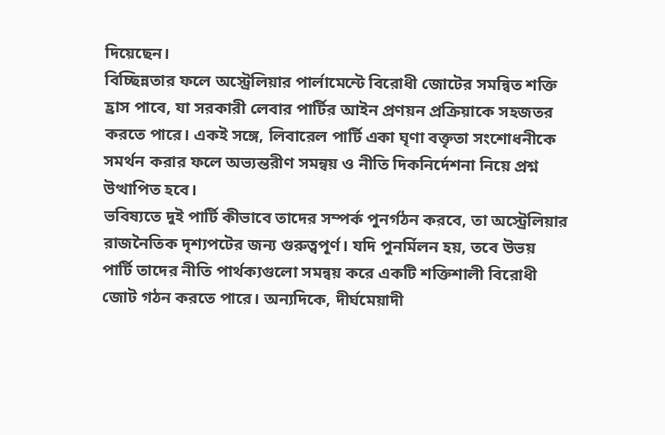দিয়েছেন।
বিচ্ছিন্নতার ফলে অস্ট্রেলিয়ার পার্লামেন্টে বিরোধী জোটের সমন্বিত শক্তি হ্রাস পাবে, যা সরকারী লেবার পার্টির আইন প্রণয়ন প্রক্রিয়াকে সহজতর করতে পারে। একই সঙ্গে, লিবারেল পার্টি একা ঘৃণা বক্তৃতা সংশোধনীকে সমর্থন করার ফলে অভ্যন্তরীণ সমন্বয় ও নীতি দিকনির্দেশনা নিয়ে প্রশ্ন উত্থাপিত হবে।
ভবিষ্যতে দুই পার্টি কীভাবে তাদের সম্পর্ক পুনর্গঠন করবে, তা অস্ট্রেলিয়ার রাজনৈতিক দৃশ্যপটের জন্য গুরুত্বপূর্ণ। যদি পুনর্মিলন হয়, তবে উভয় পার্টি তাদের নীতি পার্থক্যগুলো সমন্বয় করে একটি শক্তিশালী বিরোধী জোট গঠন করতে পারে। অন্যদিকে, দীর্ঘমেয়াদী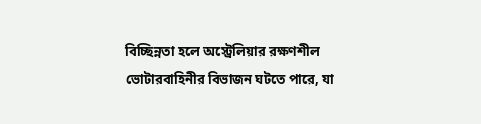বিচ্ছিন্নতা হলে অস্ট্রেলিয়ার রক্ষণশীল ভোটারবাহিনীর বিভাজন ঘটতে পারে, যা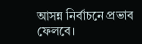আসন্ন নির্বাচনে প্রভাব ফেলবে।